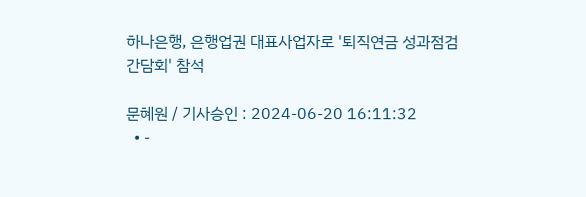하나은행, 은행업권 대표사업자로 '퇴직연금 성과점검 간담회' 참석

문혜원 / 기사승인 : 2024-06-20 16:11:32
  • -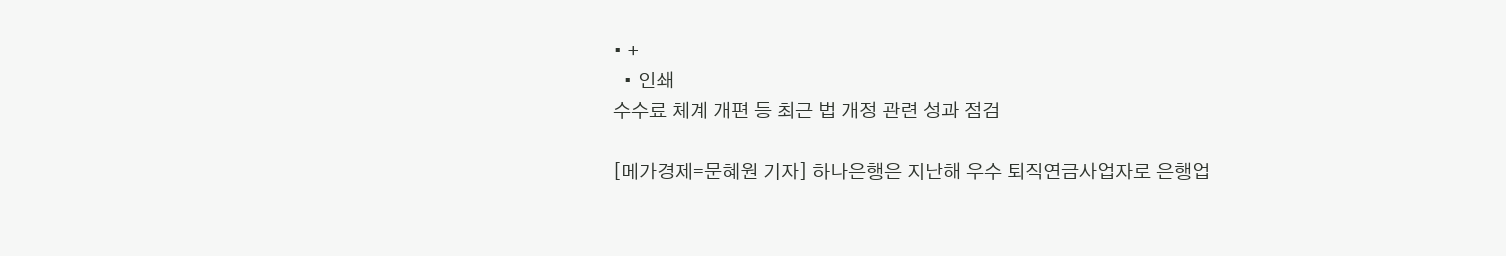• +
  • 인쇄
수수료 체계 개편 등 최근 법 개정 관련 성과 점검

[메가경제=문혜원 기자] 하나은행은 지난해 우수 퇴직연금사업자로 은행업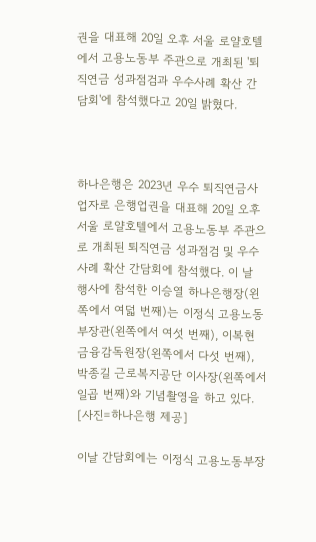권을 대표해 20일 오후 서울 로얄호텔에서 고용노동부 주관으로 개최된 '퇴직연금 성과점검과 우수사례 확산 간담회'에 참석했다고 20일 밝혔다.



하나은행은 2023년 우수 퇴직연금사업자로 은행업권을 대표해 20일 오후 서울 로얄호텔에서 고용노동부 주관으로 개최된 퇴직연금 성과점검 및 우수사례 확산 간담회에 참석했다. 이 날 행사에 참석한 이승열 하나은행장(왼쪽에서 여덟 번째)는 이정식 고용노동부장관(왼쪽에서 여섯 번째), 이복현 금융감독원장(왼쪽에서 다섯 번째), 박종길 근로복지공단 이사장(왼쪽에서 일곱 번째)와 기념촬영을 하고 있다. [사진=하나은행 제공]

이날 간담회에는 이정식 고용노동부장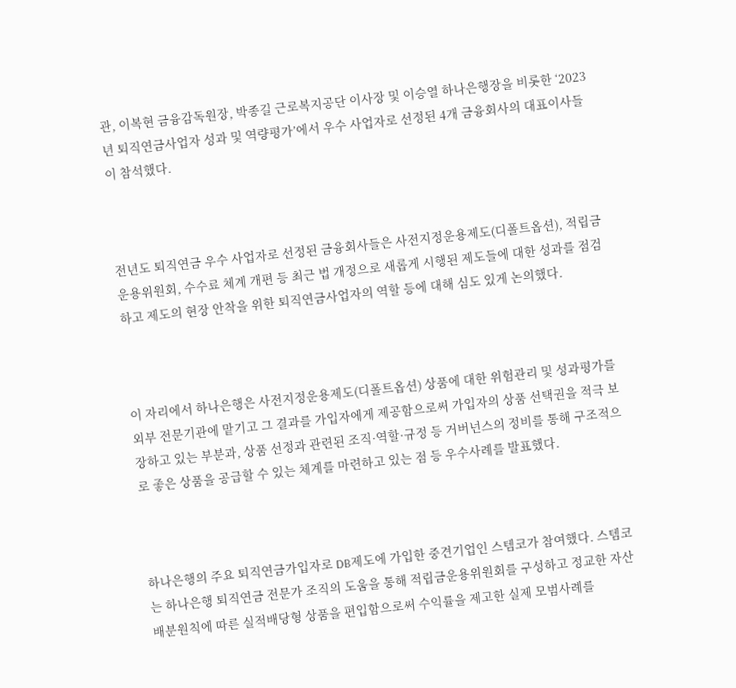관, 이복현 금융감독원장, 박종길 근로복지공단 이사장 및 이승열 하나은행장을 비롯한 ‘2023년 퇴직연금사업자 성과 및 역량평가’에서 우수 사업자로 선정된 4개 금융회사의 대표이사들이 참석했다.



전년도 퇴직연금 우수 사업자로 선정된 금융회사들은 사전지정운용제도(디폴트옵션), 적립금운용위원회, 수수료 체계 개편 등 최근 법 개정으로 새롭게 시행된 제도들에 대한 성과를 점검하고 제도의 현장 안착을 위한 퇴직연금사업자의 역할 등에 대해 심도 있게 논의했다.



이 자리에서 하나은행은 사전지정운용제도(디폴트옵션) 상품에 대한 위험관리 및 성과평가를 외부 전문기관에 맡기고 그 결과를 가입자에게 제공함으로써 가입자의 상품 선택권을 적극 보장하고 있는 부분과, 상품 선정과 관련된 조직·역할·규정 등 거버넌스의 정비를 통해 구조적으로 좋은 상품을 공급할 수 있는 체계를 마련하고 있는 점 등 우수사례를 발표했다.



하나은행의 주요 퇴직연금가입자로 DB제도에 가입한 중견기업인 스템코가 참여했다. 스템코는 하나은행 퇴직연금 전문가 조직의 도움을 통해 적립금운용위원회를 구성하고 정교한 자산배분원칙에 따른 실적배당형 상품을 편입함으로써 수익률을 제고한 실제 모범사례를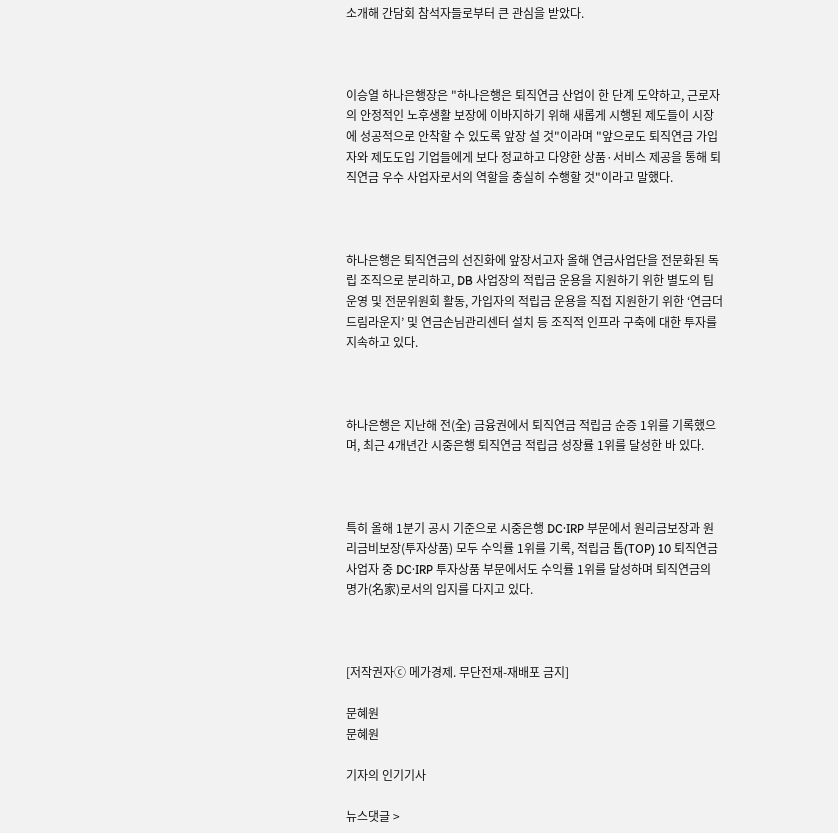소개해 간담회 참석자들로부터 큰 관심을 받았다.



이승열 하나은행장은 "하나은행은 퇴직연금 산업이 한 단계 도약하고, 근로자의 안정적인 노후생활 보장에 이바지하기 위해 새롭게 시행된 제도들이 시장에 성공적으로 안착할 수 있도록 앞장 설 것"이라며 "앞으로도 퇴직연금 가입자와 제도도입 기업들에게 보다 정교하고 다양한 상품·서비스 제공을 통해 퇴직연금 우수 사업자로서의 역할을 충실히 수행할 것"이라고 말했다.



하나은행은 퇴직연금의 선진화에 앞장서고자 올해 연금사업단을 전문화된 독립 조직으로 분리하고, DB 사업장의 적립금 운용을 지원하기 위한 별도의 팀 운영 및 전문위원회 활동, 가입자의 적립금 운용을 직접 지원한기 위한 ‘연금더드림라운지’ 및 연금손님관리센터 설치 등 조직적 인프라 구축에 대한 투자를 지속하고 있다.



하나은행은 지난해 전(全) 금융권에서 퇴직연금 적립금 순증 1위를 기록했으며, 최근 4개년간 시중은행 퇴직연금 적립금 성장률 1위를 달성한 바 있다.



특히 올해 1분기 공시 기준으로 시중은행 DC·IRP 부문에서 원리금보장과 원리금비보장(투자상품) 모두 수익률 1위를 기록, 적립금 톱(TOP) 10 퇴직연금사업자 중 DC·IRP 투자상품 부문에서도 수익률 1위를 달성하며 퇴직연금의 명가(名家)로서의 입지를 다지고 있다.



[저작권자ⓒ 메가경제. 무단전재-재배포 금지]

문혜원
문혜원

기자의 인기기사

뉴스댓글 >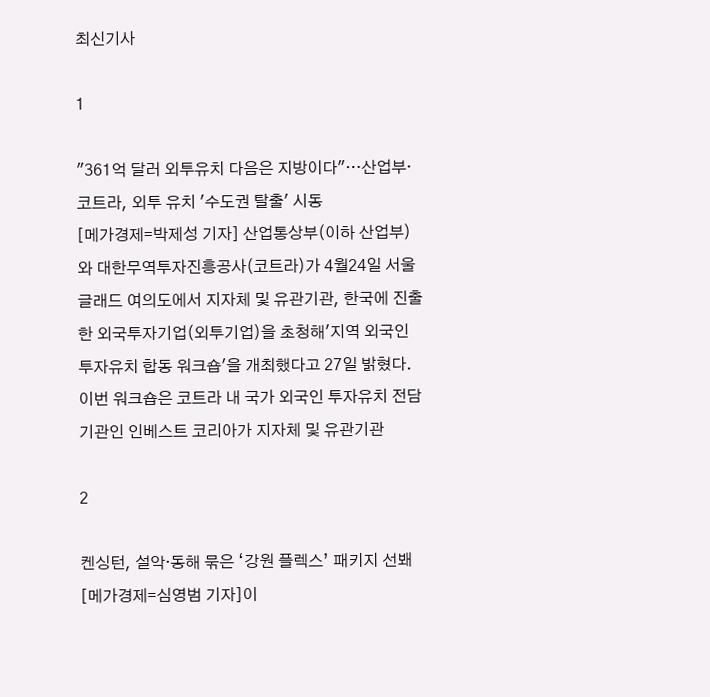최신기사

1

"361억 달러 외투유치 다음은 지방이다"…산업부·코트라, 외투 유치 '수도권 탈출' 시동
[메가경제=박제성 기자] 산업통상부(이하 산업부)와 대한무역투자진흥공사(코트라)가 4월24일 서울 글래드 여의도에서 지자체 및 유관기관, 한국에 진출한 외국투자기업(외투기업)을 초청해'지역 외국인 투자유치 합동 워크숍'을 개최했다고 27일 밝혔다. 이번 워크숍은 코트라 내 국가 외국인 투자유치 전담 기관인 인베스트 코리아가 지자체 및 유관기관

2

켄싱턴, 설악·동해 묶은 ‘강원 플렉스’ 패키지 선봬
[메가경제=심영범 기자]이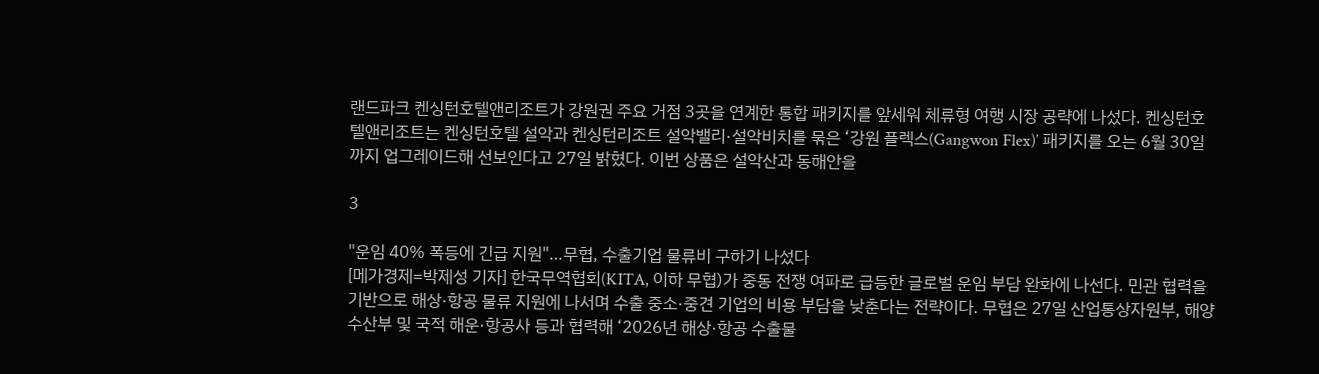랜드파크 켄싱턴호텔앤리조트가 강원권 주요 거점 3곳을 연계한 통합 패키지를 앞세워 체류형 여행 시장 공략에 나섰다. 켄싱턴호텔앤리조트는 켄싱턴호텔 설악과 켄싱턴리조트 설악밸리·설악비치를 묶은 ‘강원 플렉스(Gangwon Flex)’ 패키지를 오는 6월 30일까지 업그레이드해 선보인다고 27일 밝혔다. 이번 상품은 설악산과 동해안을

3

"운임 40% 폭등에 긴급 지원"…무협, 수출기업 물류비 구하기 나섰다
[메가경제=박제성 기자] 한국무역협회(KITA, 이하 무협)가 중동 전쟁 여파로 급등한 글로벌 운임 부담 완화에 나선다. 민관 협력을 기반으로 해상·항공 물류 지원에 나서며 수출 중소·중견 기업의 비용 부담을 낮춘다는 전략이다. 무협은 27일 산업통상자원부, 해양수산부 및 국적 해운·항공사 등과 협력해 ‘2026년 해상·항공 수출물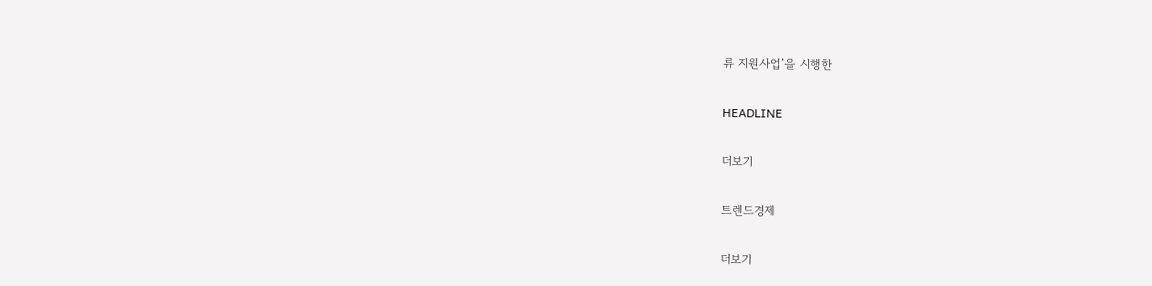류 지원사업’을 시행한

HEADLINE

더보기

트렌드경제

더보기